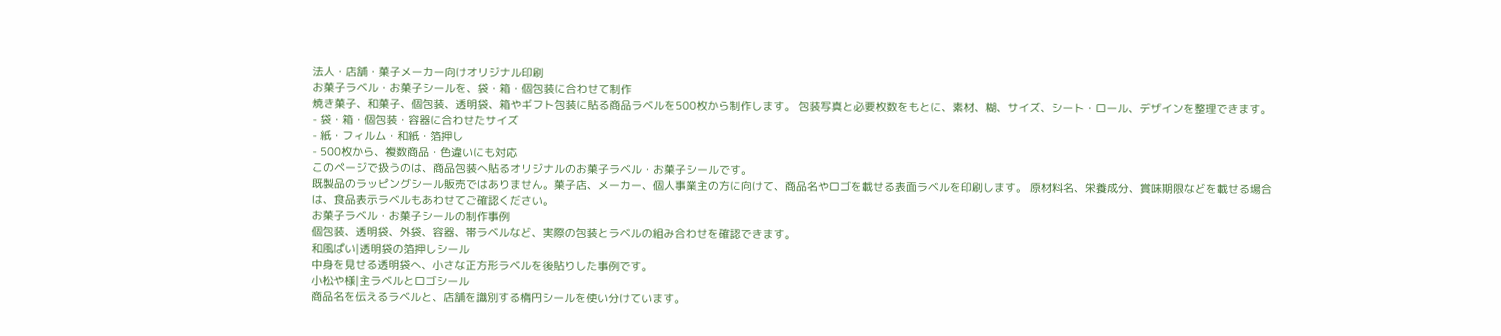法人・店舗・菓子メーカー向けオリジナル印刷
お菓子ラベル・お菓子シールを、袋・箱・個包装に合わせて制作
焼き菓子、和菓子、個包装、透明袋、箱やギフト包装に貼る商品ラベルを500枚から制作します。 包装写真と必要枚数をもとに、素材、糊、サイズ、シート・ロール、デザインを整理できます。
- 袋・箱・個包装・容器に合わせたサイズ
- 紙・フィルム・和紙・箔押し
- 500枚から、複数商品・色違いにも対応
このページで扱うのは、商品包装へ貼るオリジナルのお菓子ラベル・お菓子シールです。
既製品のラッピングシール販売ではありません。菓子店、メーカー、個人事業主の方に向けて、商品名やロゴを載せる表面ラベルを印刷します。 原材料名、栄養成分、賞味期限などを載せる場合は、食品表示ラベルもあわせてご確認ください。
お菓子ラベル・お菓子シールの制作事例
個包装、透明袋、外袋、容器、帯ラベルなど、実際の包装とラベルの組み合わせを確認できます。
和風ぱい|透明袋の箔押しシール
中身を見せる透明袋へ、小さな正方形ラベルを後貼りした事例です。
小松や様|主ラベルとロゴシール
商品名を伝えるラベルと、店舗を識別する楕円シールを使い分けています。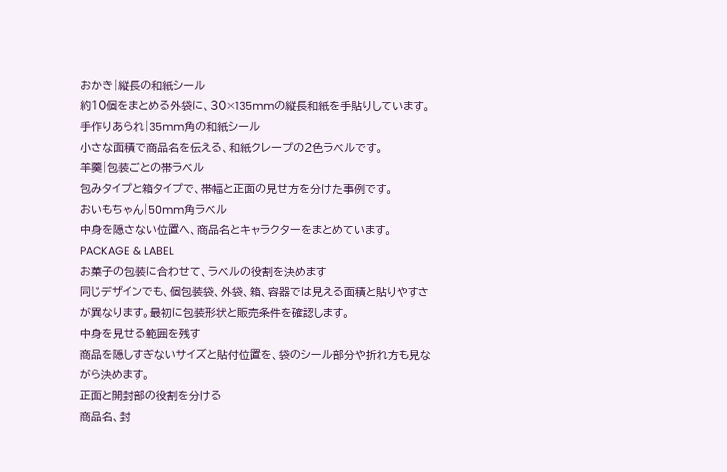おかき|縦長の和紙シール
約10個をまとめる外袋に、30×135mmの縦長和紙を手貼りしています。
手作りあられ|35mm角の和紙シール
小さな面積で商品名を伝える、和紙クレープの2色ラベルです。
羊羹|包装ごとの帯ラベル
包みタイプと箱タイプで、帯幅と正面の見せ方を分けた事例です。
おいもちゃん|50mm角ラベル
中身を隠さない位置へ、商品名とキャラクターをまとめています。
PACKAGE & LABEL
お菓子の包装に合わせて、ラベルの役割を決めます
同じデザインでも、個包装袋、外袋、箱、容器では見える面積と貼りやすさが異なります。最初に包装形状と販売条件を確認します。
中身を見せる範囲を残す
商品を隠しすぎないサイズと貼付位置を、袋のシール部分や折れ方も見ながら決めます。
正面と開封部の役割を分ける
商品名、封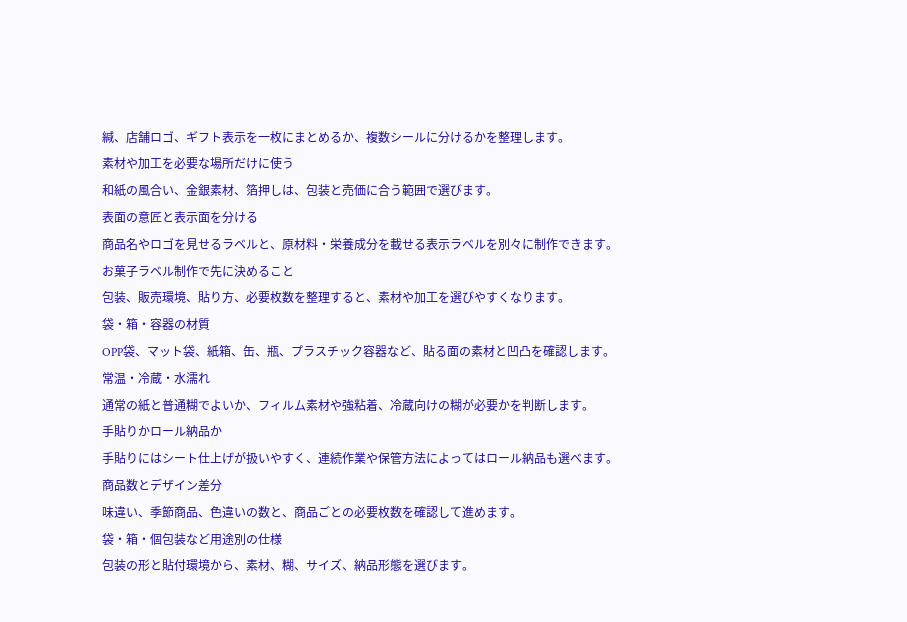緘、店舗ロゴ、ギフト表示を一枚にまとめるか、複数シールに分けるかを整理します。
素材や加工を必要な場所だけに使う
和紙の風合い、金銀素材、箔押しは、包装と売価に合う範囲で選びます。
表面の意匠と表示面を分ける
商品名やロゴを見せるラベルと、原材料・栄養成分を載せる表示ラベルを別々に制作できます。
お菓子ラベル制作で先に決めること
包装、販売環境、貼り方、必要枚数を整理すると、素材や加工を選びやすくなります。
袋・箱・容器の材質
OPP袋、マット袋、紙箱、缶、瓶、プラスチック容器など、貼る面の素材と凹凸を確認します。
常温・冷蔵・水濡れ
通常の紙と普通糊でよいか、フィルム素材や強粘着、冷蔵向けの糊が必要かを判断します。
手貼りかロール納品か
手貼りにはシート仕上げが扱いやすく、連続作業や保管方法によってはロール納品も選べます。
商品数とデザイン差分
味違い、季節商品、色違いの数と、商品ごとの必要枚数を確認して進めます。
袋・箱・個包装など用途別の仕様
包装の形と貼付環境から、素材、糊、サイズ、納品形態を選びます。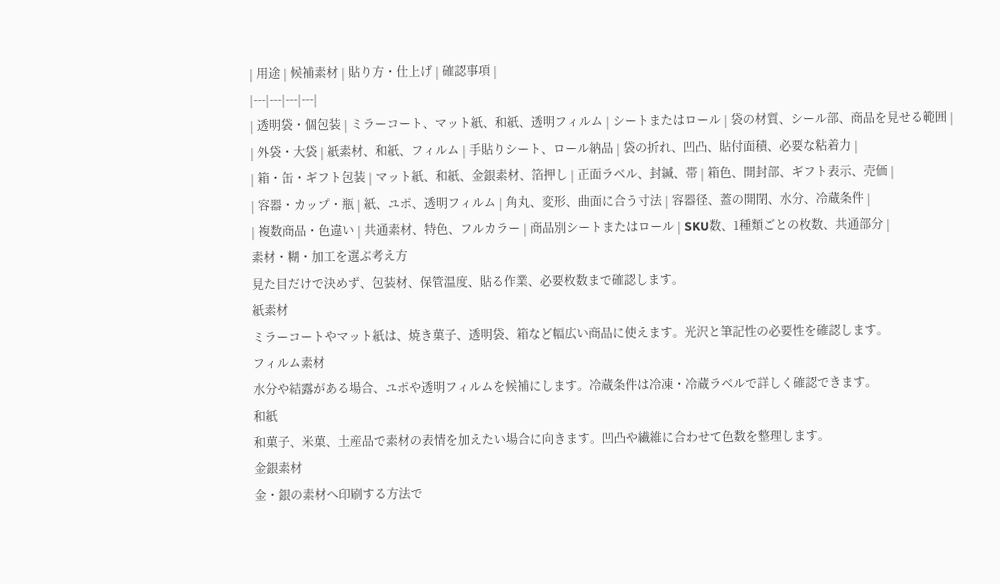| 用途 | 候補素材 | 貼り方・仕上げ | 確認事項 |
|---|---|---|---|
| 透明袋・個包装 | ミラーコート、マット紙、和紙、透明フィルム | シートまたはロール | 袋の材質、シール部、商品を見せる範囲 |
| 外袋・大袋 | 紙素材、和紙、フィルム | 手貼りシート、ロール納品 | 袋の折れ、凹凸、貼付面積、必要な粘着力 |
| 箱・缶・ギフト包装 | マット紙、和紙、金銀素材、箔押し | 正面ラベル、封緘、帯 | 箱色、開封部、ギフト表示、売価 |
| 容器・カップ・瓶 | 紙、ユポ、透明フィルム | 角丸、変形、曲面に合う寸法 | 容器径、蓋の開閉、水分、冷蔵条件 |
| 複数商品・色違い | 共通素材、特色、フルカラー | 商品別シートまたはロール | SKU数、1種類ごとの枚数、共通部分 |
素材・糊・加工を選ぶ考え方
見た目だけで決めず、包装材、保管温度、貼る作業、必要枚数まで確認します。
紙素材
ミラーコートやマット紙は、焼き菓子、透明袋、箱など幅広い商品に使えます。光沢と筆記性の必要性を確認します。
フィルム素材
水分や結露がある場合、ユポや透明フィルムを候補にします。冷蔵条件は冷凍・冷蔵ラベルで詳しく確認できます。
和紙
和菓子、米菓、土産品で素材の表情を加えたい場合に向きます。凹凸や繊維に合わせて色数を整理します。
金銀素材
金・銀の素材へ印刷する方法で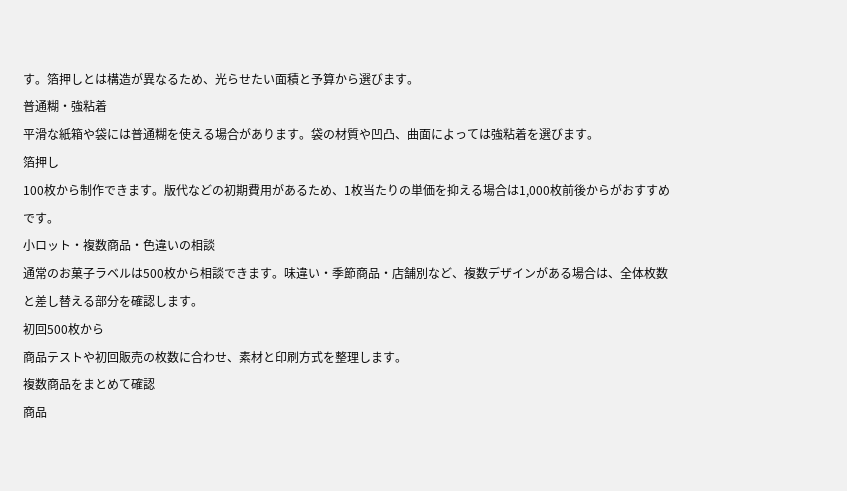す。箔押しとは構造が異なるため、光らせたい面積と予算から選びます。
普通糊・強粘着
平滑な紙箱や袋には普通糊を使える場合があります。袋の材質や凹凸、曲面によっては強粘着を選びます。
箔押し
100枚から制作できます。版代などの初期費用があるため、1枚当たりの単価を抑える場合は1,000枚前後からがおすすめです。
小ロット・複数商品・色違いの相談
通常のお菓子ラベルは500枚から相談できます。味違い・季節商品・店舗別など、複数デザインがある場合は、全体枚数と差し替える部分を確認します。
初回500枚から
商品テストや初回販売の枚数に合わせ、素材と印刷方式を整理します。
複数商品をまとめて確認
商品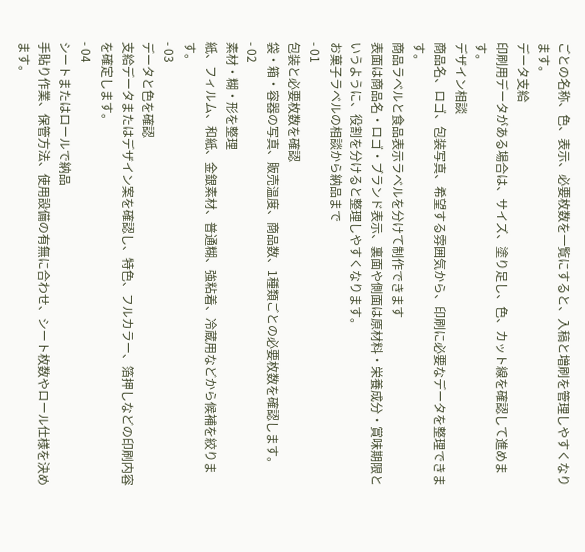ごとの名称、色、表示、必要枚数を一覧にすると、入稿と増刷を管理しやすくなります。
データ支給
印刷用データがある場合は、サイズ、塗り足し、色、カット線を確認して進めます。
デザイン相談
商品名、ロゴ、包装写真、希望する雰囲気から、印刷に必要なデータを整理できます。
商品ラベルと食品表示ラベルを分けて制作できます
表面は商品名・ロゴ・ブランド表示、裏面や側面は原材料・栄養成分・賞味期限というように、役割を分けると整理しやすくなります。
お菓子ラベルの相談から納品まで
- 01
包装と必要枚数を確認
袋・箱・容器の写真、販売温度、商品数、1種類ごとの必要枚数を確認します。
- 02
素材・糊・形を整理
紙、フィルム、和紙、金銀素材、普通糊、強粘着、冷蔵用などから候補を絞ります。
- 03
データと色を確認
支給データまたはデザイン案を確認し、特色、フルカラー、箔押しなどの印刷内容を確定します。
- 04
シートまたはロールで納品
手貼り作業、保管方法、使用設備の有無に合わせ、シート枚数やロール仕様を決めます。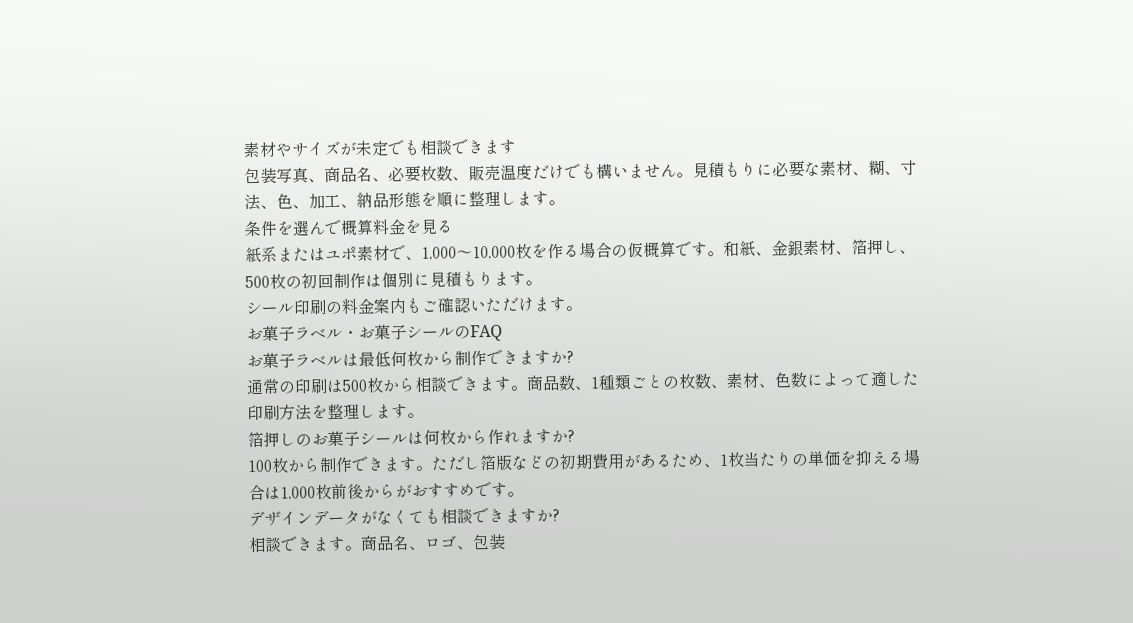素材やサイズが未定でも相談できます
包装写真、商品名、必要枚数、販売温度だけでも構いません。見積もりに必要な素材、糊、寸法、色、加工、納品形態を順に整理します。
条件を選んで概算料金を見る
紙系またはユポ素材で、1,000〜10,000枚を作る場合の仮概算です。和紙、金銀素材、箔押し、500枚の初回制作は個別に見積もります。
シール印刷の料金案内もご確認いただけます。
お菓子ラベル・お菓子シールのFAQ
お菓子ラベルは最低何枚から制作できますか?
通常の印刷は500枚から相談できます。商品数、1種類ごとの枚数、素材、色数によって適した印刷方法を整理します。
箔押しのお菓子シールは何枚から作れますか?
100枚から制作できます。ただし箔版などの初期費用があるため、1枚当たりの単価を抑える場合は1,000枚前後からがおすすめです。
デザインデータがなくても相談できますか?
相談できます。商品名、ロゴ、包装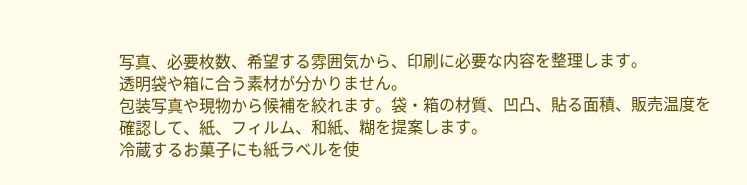写真、必要枚数、希望する雰囲気から、印刷に必要な内容を整理します。
透明袋や箱に合う素材が分かりません。
包装写真や現物から候補を絞れます。袋・箱の材質、凹凸、貼る面積、販売温度を確認して、紙、フィルム、和紙、糊を提案します。
冷蔵するお菓子にも紙ラベルを使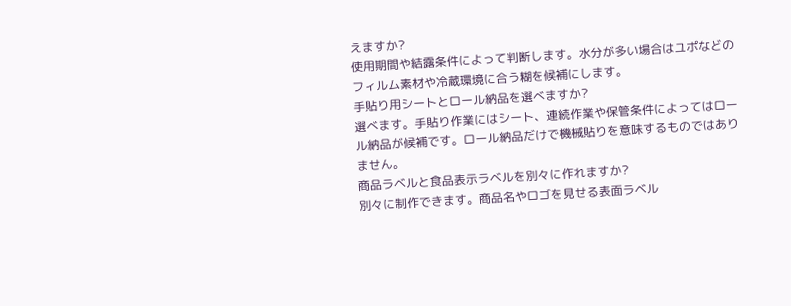えますか?
使用期間や結露条件によって判断します。水分が多い場合はユポなどのフィルム素材や冷蔵環境に合う糊を候補にします。
手貼り用シートとロール納品を選べますか?
選べます。手貼り作業にはシート、連続作業や保管条件によってはロール納品が候補です。ロール納品だけで機械貼りを意味するものではありません。
商品ラベルと食品表示ラベルを別々に作れますか?
別々に制作できます。商品名やロゴを見せる表面ラベル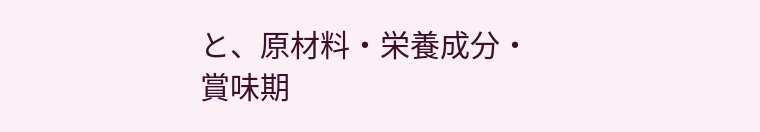と、原材料・栄養成分・賞味期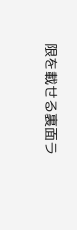限を載せる裏面ラ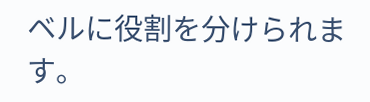ベルに役割を分けられます。